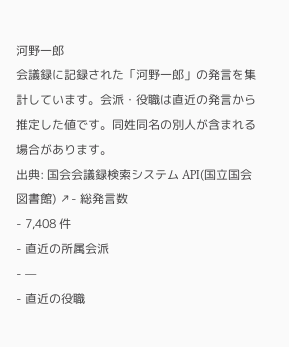河野一郎
会議録に記録された「河野一郎」の発言を集計しています。会派・役職は直近の発言から推定した値です。同姓同名の別人が含まれる場合があります。
出典: 国会会議録検索システム API(国立国会図書館) ↗- 総発言数
- 7,408 件
- 直近の所属会派
- —
- 直近の役職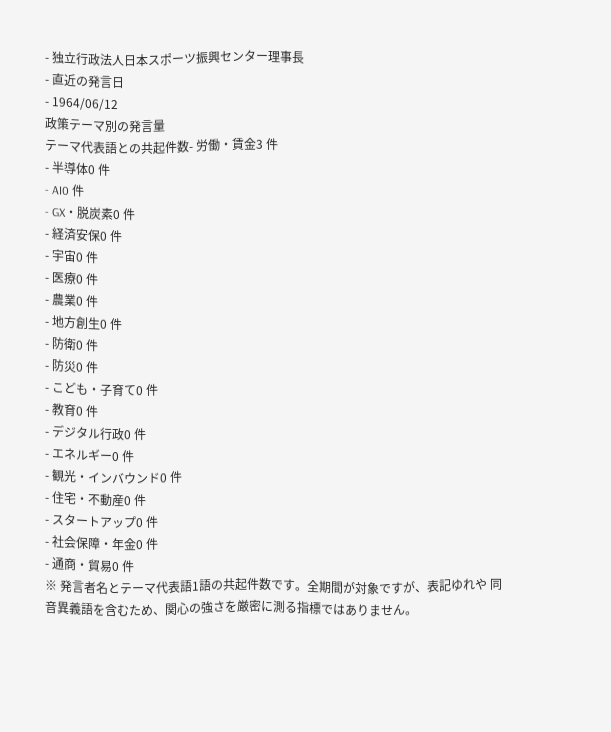- 独立行政法人日本スポーツ振興センター理事長
- 直近の発言日
- 1964/06/12
政策テーマ別の発言量
テーマ代表語との共起件数- 労働・賃金3 件
- 半導体0 件
- AI0 件
- GX・脱炭素0 件
- 経済安保0 件
- 宇宙0 件
- 医療0 件
- 農業0 件
- 地方創生0 件
- 防衛0 件
- 防災0 件
- こども・子育て0 件
- 教育0 件
- デジタル行政0 件
- エネルギー0 件
- 観光・インバウンド0 件
- 住宅・不動産0 件
- スタートアップ0 件
- 社会保障・年金0 件
- 通商・貿易0 件
※ 発言者名とテーマ代表語1語の共起件数です。全期間が対象ですが、表記ゆれや 同音異義語を含むため、関心の強さを厳密に測る指標ではありません。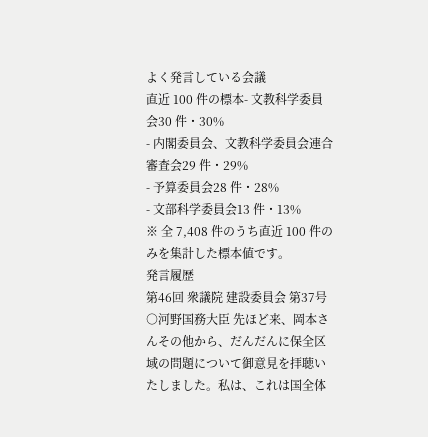よく発言している会議
直近 100 件の標本- 文教科学委員会30 件・30%
- 内閣委員会、文教科学委員会連合審査会29 件・29%
- 予算委員会28 件・28%
- 文部科学委員会13 件・13%
※ 全 7,408 件のうち直近 100 件のみを集計した標本値です。
発言履歴
第46回 衆議院 建設委員会 第37号
○河野国務大臣 先ほど来、岡本さんその他から、だんだんに保全区域の問題について御意見を拝聴いたしました。私は、これは国全体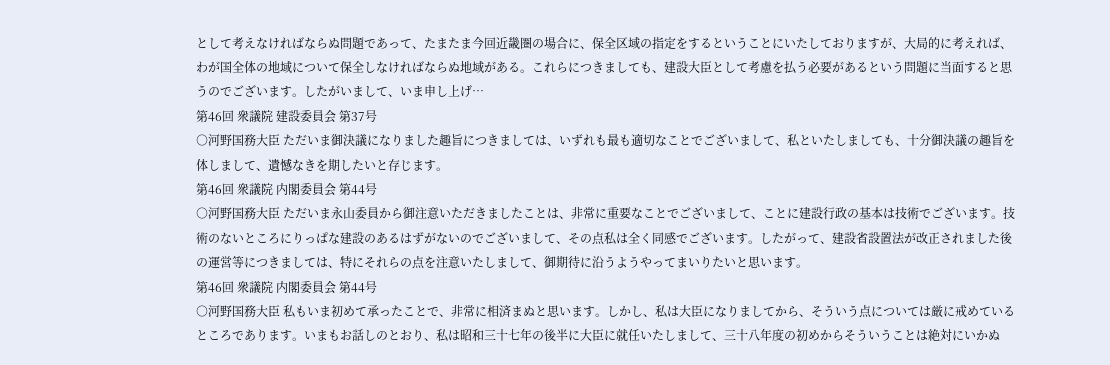として考えなければならぬ問題であって、たまたま今回近畿圏の場合に、保全区域の指定をするということにいたしておりますが、大局的に考えれば、わが国全体の地域について保全しなければならぬ地域がある。これらにつきましても、建設大臣として考慮を払う必要があるという問題に当面すると思うのでございます。したがいまして、いま申し上げ…
第46回 衆議院 建設委員会 第37号
○河野国務大臣 ただいま御決議になりました趣旨につきましては、いずれも最も適切なことでございまして、私といたしましても、十分御決議の趣旨を体しまして、遺憾なきを期したいと存じます。
第46回 衆議院 内閣委員会 第44号
○河野国務大臣 ただいま永山委員から御注意いただきましたことは、非常に重要なことでございまして、ことに建設行政の基本は技術でございます。技術のないところにりっぱな建設のあるはずがないのでございまして、その点私は全く同感でございます。したがって、建設省設置法が改正されました後の運営等につきましては、特にそれらの点を注意いたしまして、御期待に沿うようやってまいりたいと思います。
第46回 衆議院 内閣委員会 第44号
○河野国務大臣 私もいま初めて承ったことで、非常に相済まぬと思います。しかし、私は大臣になりましてから、そういう点については厳に戒めているところであります。いまもお話しのとおり、私は昭和三十七年の後半に大臣に就任いたしまして、三十八年度の初めからそういうことは絶対にいかぬ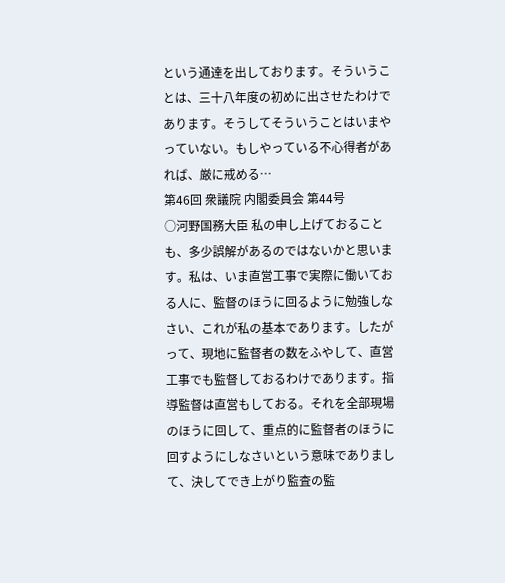という通達を出しております。そういうことは、三十八年度の初めに出させたわけであります。そうしてそういうことはいまやっていない。もしやっている不心得者があれば、厳に戒める…
第46回 衆議院 内閣委員会 第44号
○河野国務大臣 私の申し上げておることも、多少誤解があるのではないかと思います。私は、いま直営工事で実際に働いておる人に、監督のほうに回るように勉強しなさい、これが私の基本であります。したがって、現地に監督者の数をふやして、直営工事でも監督しておるわけであります。指導監督は直営もしておる。それを全部現場のほうに回して、重点的に監督者のほうに回すようにしなさいという意味でありまして、決してでき上がり監査の監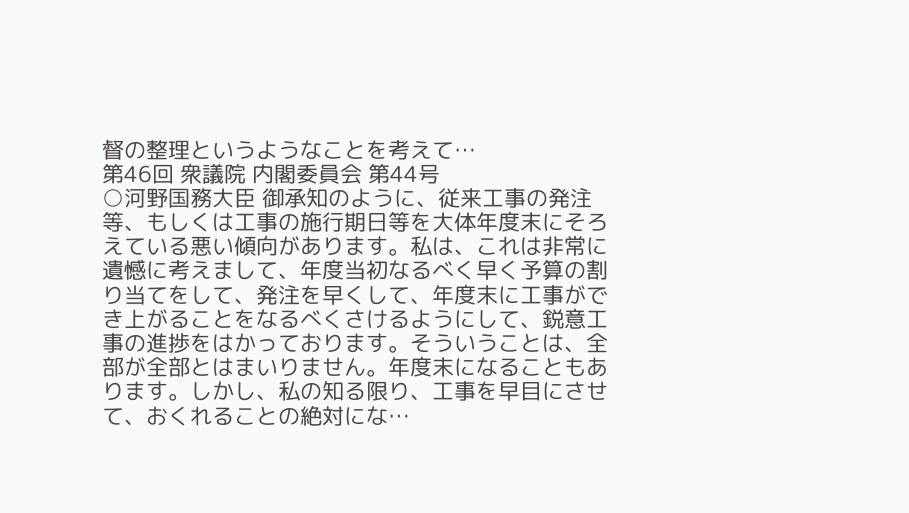督の整理というようなことを考えて…
第46回 衆議院 内閣委員会 第44号
○河野国務大臣 御承知のように、従来工事の発注等、もしくは工事の施行期日等を大体年度末にそろえている悪い傾向があります。私は、これは非常に遺憾に考えまして、年度当初なるべく早く予算の割り当てをして、発注を早くして、年度末に工事ができ上がることをなるべくさけるようにして、鋭意工事の進捗をはかっております。そういうことは、全部が全部とはまいりません。年度末になることもあります。しかし、私の知る限り、工事を早目にさせて、おくれることの絶対にな…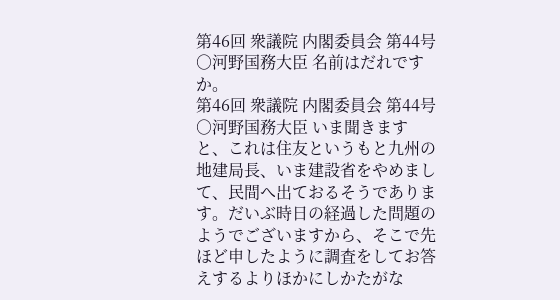第46回 衆議院 内閣委員会 第44号
○河野国務大臣 名前はだれですか。
第46回 衆議院 内閣委員会 第44号
○河野国務大臣 いま聞きますと、これは住友というもと九州の地建局長、いま建設省をやめまして、民間へ出ておるそうであります。だいぶ時日の経過した問題のようでございますから、そこで先ほど申したように調査をしてお答えするよりほかにしかたがな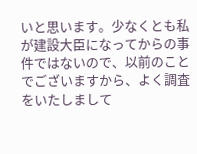いと思います。少なくとも私が建設大臣になってからの事件ではないので、以前のことでございますから、よく調査をいたしまして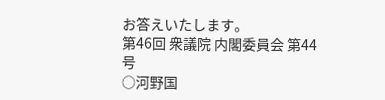お答えいたします。
第46回 衆議院 内閣委員会 第44号
○河野国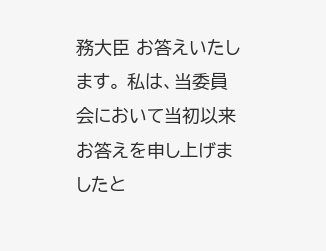務大臣 お答えいたします。 私は、当委員会において当初以来お答えを申し上げましたと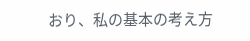おり、私の基本の考え方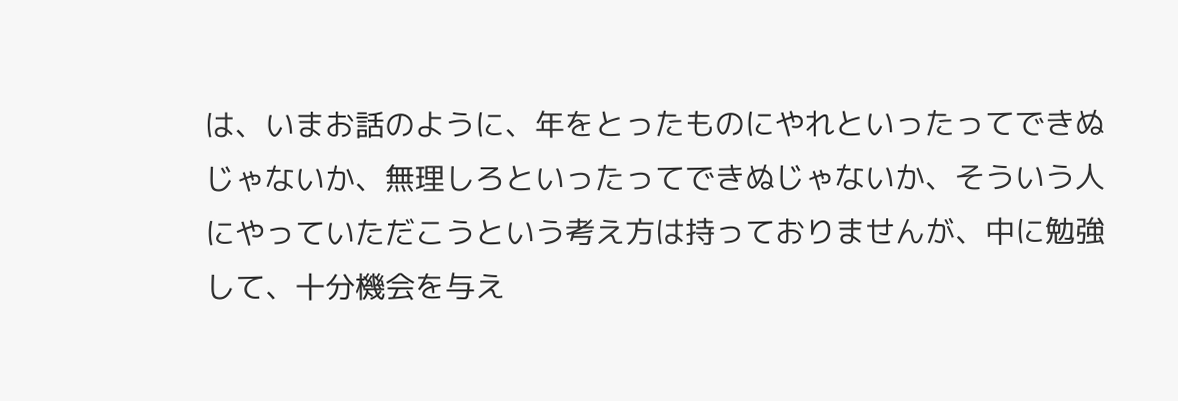は、いまお話のように、年をとったものにやれといったってできぬじゃないか、無理しろといったってできぬじゃないか、そういう人にやっていただこうという考え方は持っておりませんが、中に勉強して、十分機会を与え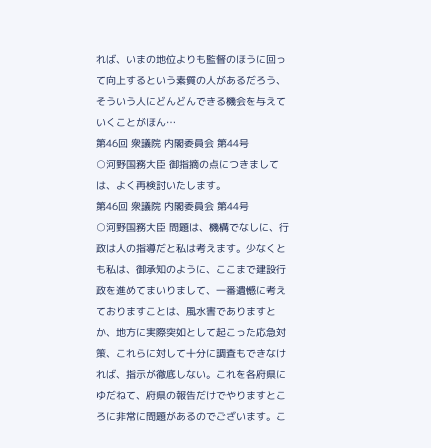れば、いまの地位よりも監督のほうに回って向上するという素質の人があるだろう、そういう人にどんどんできる機会を与えていくことがほん…
第46回 衆議院 内閣委員会 第44号
○河野国務大臣 御指摘の点につきましては、よく再検討いたします。
第46回 衆議院 内閣委員会 第44号
○河野国務大臣 問題は、機構でなしに、行政は人の指導だと私は考えます。少なくとも私は、御承知のように、ここまで建設行政を進めてまいりまして、一番遺憾に考えておりますことは、風水害でありますとか、地方に実際突如として起こった応急対策、これらに対して十分に調査もできなければ、指示が徹底しない。これを各府県にゆだねて、府県の報告だけでやりますところに非常に問題があるのでございます。こ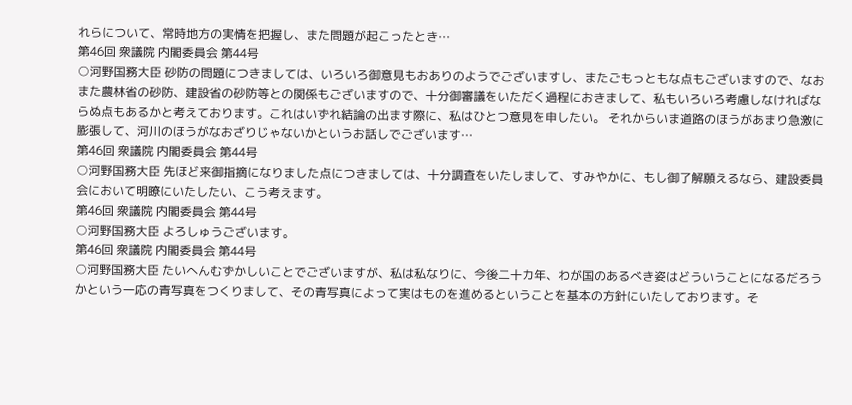れらについて、常時地方の実情を把握し、また問題が起こったとき…
第46回 衆議院 内閣委員会 第44号
○河野国務大臣 砂防の問題につきましては、いろいろ御意見もおありのようでございますし、またごもっともな点もございますので、なおまた農林省の砂防、建設省の砂防等との関係もございますので、十分御審議をいただく過程におきまして、私もいろいろ考慮しなければならぬ点もあるかと考えております。これはいずれ結論の出ます際に、私はひとつ意見を申したい。 それからいま道路のほうがあまり急激に膨張して、河川のほうがなおざりじゃないかというお話しでございます…
第46回 衆議院 内閣委員会 第44号
○河野国務大臣 先ほど来御指摘になりました点につきましては、十分調査をいたしまして、すみやかに、もし御了解願えるなら、建設委員会において明瞭にいたしたい、こう考えます。
第46回 衆議院 内閣委員会 第44号
○河野国務大臣 よろしゅうございます。
第46回 衆議院 内閣委員会 第44号
○河野国務大臣 たいへんむずかしいことでございますが、私は私なりに、今後二十カ年、わが国のあるべき姿はどういうことになるだろうかという一応の青写真をつくりまして、その青写真によって実はものを進めるということを基本の方針にいたしております。そ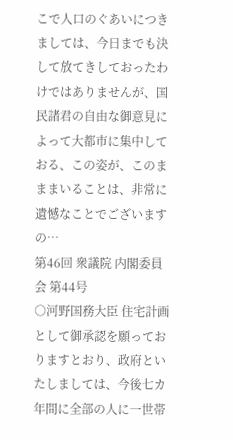こで人口のぐあいにつきましては、今日までも決して放てきしておったわけではありませんが、国民諸君の自由な御意見によって大都市に集中しておる、この姿が、このまままいることは、非常に遺憾なことでございますの…
第46回 衆議院 内閣委員会 第44号
○河野国務大臣 住宅計画として御承認を願っておりますとおり、政府といたしましては、今後七カ年間に全部の人に一世帯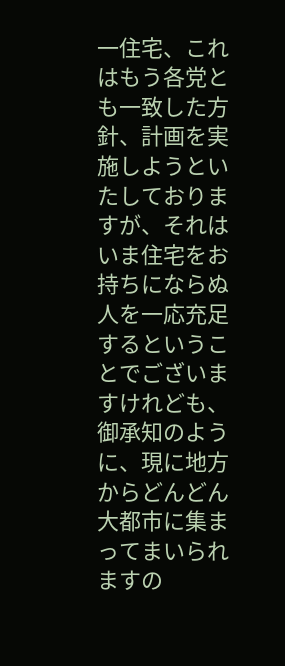一住宅、これはもう各党とも一致した方針、計画を実施しようといたしておりますが、それはいま住宅をお持ちにならぬ人を一応充足するということでございますけれども、御承知のように、現に地方からどんどん大都市に集まってまいられますの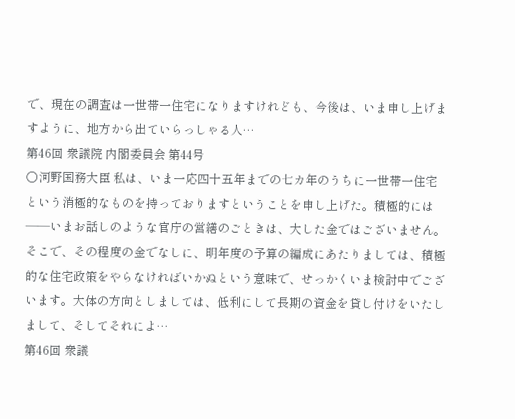で、現在の調査は一世帯一住宅になりますけれども、今後は、いま申し上げますように、地方から出ていらっしゃる人…
第46回 衆議院 内閣委員会 第44号
○河野国務大臣 私は、いま一応四十五年までの七カ年のうちに一世帯一住宅という消極的なものを持っておりますということを申し上げた。積極的には——いまお話しのような官庁の営繕のごときは、大した金ではございません。そこで、その程度の金でなしに、明年度の予算の編成にあたりましては、積極的な住宅政策をやらなければいかぬという意味で、せっかくいま検討中でございます。大体の方向としましては、低利にして長期の資金を貸し付けをいたしまして、そしてそれによ…
第46回 衆議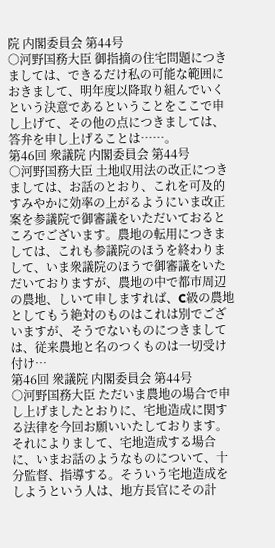院 内閣委員会 第44号
○河野国務大臣 御指摘の住宅問題につきましては、できるだけ私の可能な範囲におきまして、明年度以降取り組んでいくという決意であるということをここで申し上げて、その他の点につきましては、答弁を申し上げることは……。
第46回 衆議院 内閣委員会 第44号
○河野国務大臣 土地収用法の改正につきましては、お話のとおり、これを可及的すみやかに効率の上がるようにいま改正案を参議院で御審議をいただいておるところでございます。農地の転用につきましては、これも参議院のほうを終わりまして、いま衆議院のほうで御審議をいただいておりますが、農地の中で都市周辺の農地、しいて申しますれば、C級の農地としてもう絶対のものはこれは別でございますが、そうでないものにつきましては、従来農地と名のつくものは一切受け付け…
第46回 衆議院 内閣委員会 第44号
○河野国務大臣 ただいま農地の場合で申し上げましたとおりに、宅地造成に関する法律を今回お願いいたしております。それによりまして、宅地造成する場合に、いまお話のようなものについて、十分監督、指導する。そういう宅地造成をしようという人は、地方長官にその計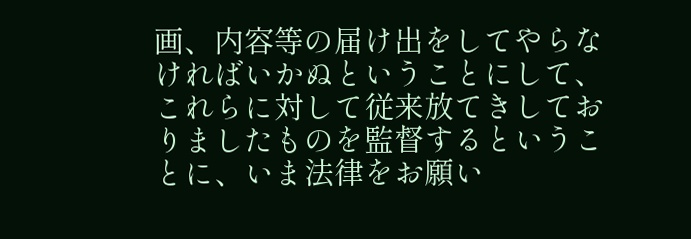画、内容等の届け出をしてやらなければいかぬということにして、これらに対して従来放てきしておりましたものを監督するということに、いま法律をお願い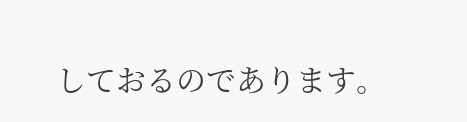しておるのであります。